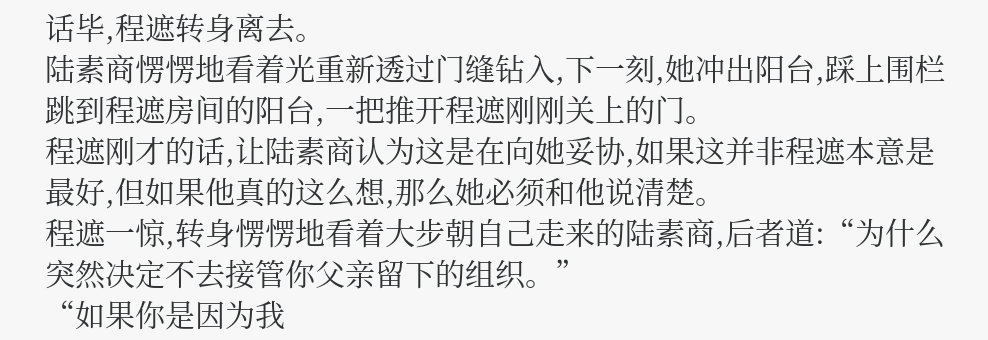话毕,程遮转身离去。
陆素商愣愣地看着光重新透过门缝钻入,下一刻,她冲出阳台,踩上围栏跳到程遮房间的阳台,一把推开程遮刚刚关上的门。
程遮刚才的话,让陆素商认为这是在向她妥协,如果这并非程遮本意是最好,但如果他真的这么想,那么她必须和他说清楚。
程遮一惊,转身愣愣地看着大步朝自己走来的陆素商,后者道:“为什么突然决定不去接管你父亲留下的组织。”
“如果你是因为我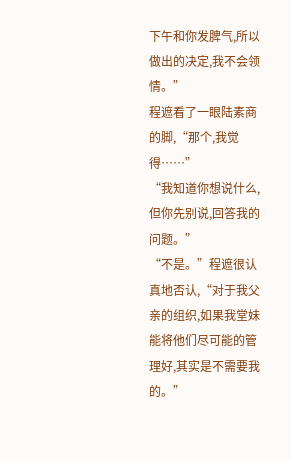下午和你发脾气,所以做出的决定,我不会领情。”
程遮看了一眼陆素商的脚,“那个,我觉得……”
“我知道你想说什么,但你先别说,回答我的问题。”
“不是。”程遮很认真地否认,“对于我父亲的组织,如果我堂妹能将他们尽可能的管理好,其实是不需要我的。”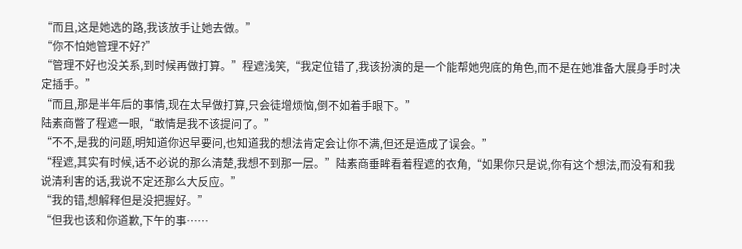“而且,这是她选的路,我该放手让她去做。”
“你不怕她管理不好?”
“管理不好也没关系,到时候再做打算。”程遮浅笑,“我定位错了,我该扮演的是一个能帮她兜底的角色,而不是在她准备大展身手时决定插手。”
“而且,那是半年后的事情,现在太早做打算,只会徒增烦恼,倒不如着手眼下。”
陆素商瞥了程遮一眼,“敢情是我不该提问了。”
“不不,是我的问题,明知道你迟早要问,也知道我的想法肯定会让你不满,但还是造成了误会。”
“程遮,其实有时候,话不必说的那么清楚,我想不到那一层。”陆素商垂眸看着程遮的衣角,“如果你只是说,你有这个想法,而没有和我说清利害的话,我说不定还那么大反应。”
“我的错,想解释但是没把握好。”
“但我也该和你道歉,下午的事……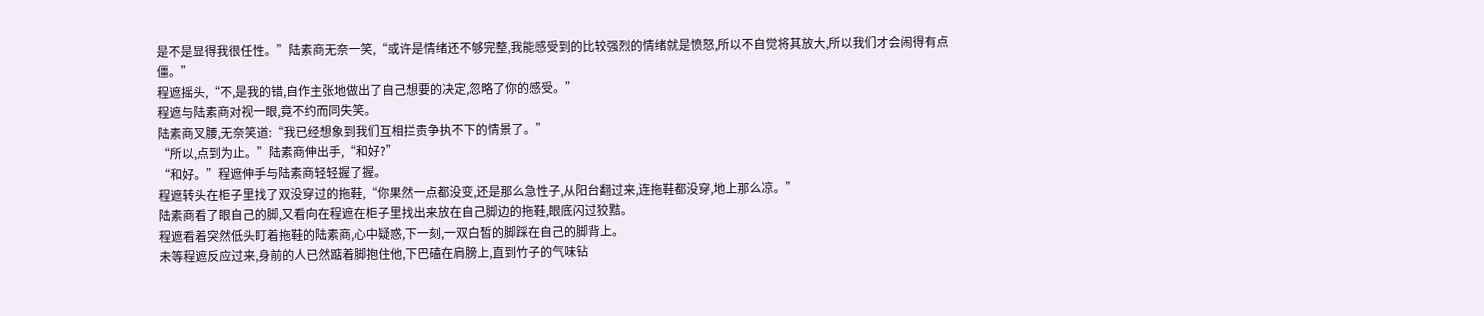是不是显得我很任性。”陆素商无奈一笑,“或许是情绪还不够完整,我能感受到的比较强烈的情绪就是愤怒,所以不自觉将其放大,所以我们才会闹得有点僵。”
程遮摇头,“不,是我的错,自作主张地做出了自己想要的决定,忽略了你的感受。”
程遮与陆素商对视一眼,竟不约而同失笑。
陆素商叉腰,无奈笑道:“我已经想象到我们互相拦责争执不下的情景了。”
“所以,点到为止。”陆素商伸出手,“和好?”
“和好。”程遮伸手与陆素商轻轻握了握。
程遮转头在柜子里找了双没穿过的拖鞋,“你果然一点都没变,还是那么急性子,从阳台翻过来,连拖鞋都没穿,地上那么凉。”
陆素商看了眼自己的脚,又看向在程遮在柜子里找出来放在自己脚边的拖鞋,眼底闪过狡黠。
程遮看着突然低头盯着拖鞋的陆素商,心中疑惑,下一刻,一双白皙的脚踩在自己的脚背上。
未等程遮反应过来,身前的人已然踮着脚抱住他,下巴磕在肩膀上,直到竹子的气味钻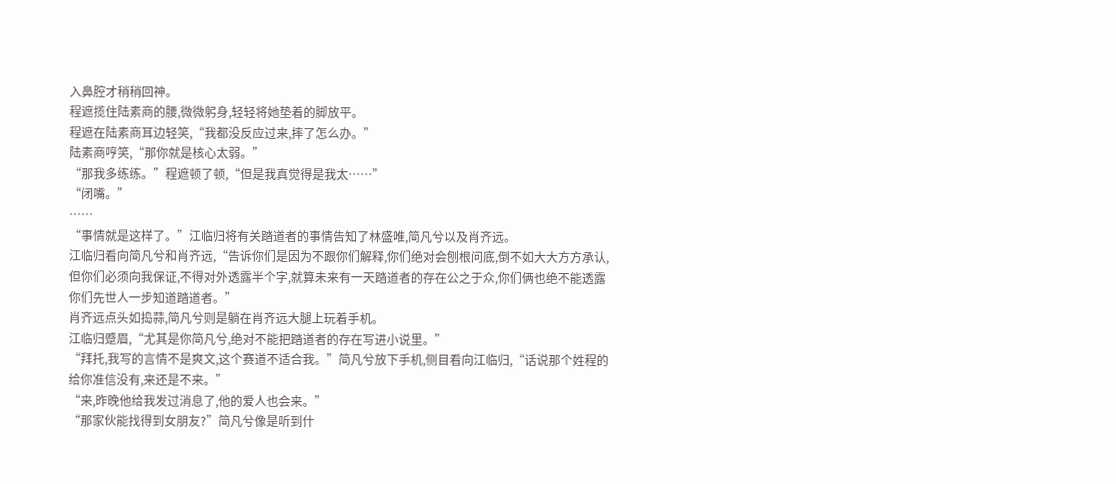入鼻腔才稍稍回神。
程遮揽住陆素商的腰,微微躬身,轻轻将她垫着的脚放平。
程遮在陆素商耳边轻笑,“我都没反应过来,摔了怎么办。”
陆素商哼笑,“那你就是核心太弱。”
“那我多练练。”程遮顿了顿,“但是我真觉得是我太……”
“闭嘴。”
……
“事情就是这样了。”江临归将有关踏道者的事情告知了林盛唯,简凡兮以及肖齐远。
江临归看向简凡兮和肖齐远,“告诉你们是因为不跟你们解释,你们绝对会刨根问底,倒不如大大方方承认,但你们必须向我保证,不得对外透露半个字,就算未来有一天踏道者的存在公之于众,你们俩也绝不能透露你们先世人一步知道踏道者。”
肖齐远点头如捣蒜,简凡兮则是躺在肖齐远大腿上玩着手机。
江临归蹙眉,“尤其是你简凡兮,绝对不能把踏道者的存在写进小说里。”
“拜托,我写的言情不是爽文,这个赛道不适合我。”简凡兮放下手机,侧目看向江临归,“话说那个姓程的给你准信没有,来还是不来。”
“来,昨晚他给我发过消息了,他的爱人也会来。”
“那家伙能找得到女朋友?”简凡兮像是听到什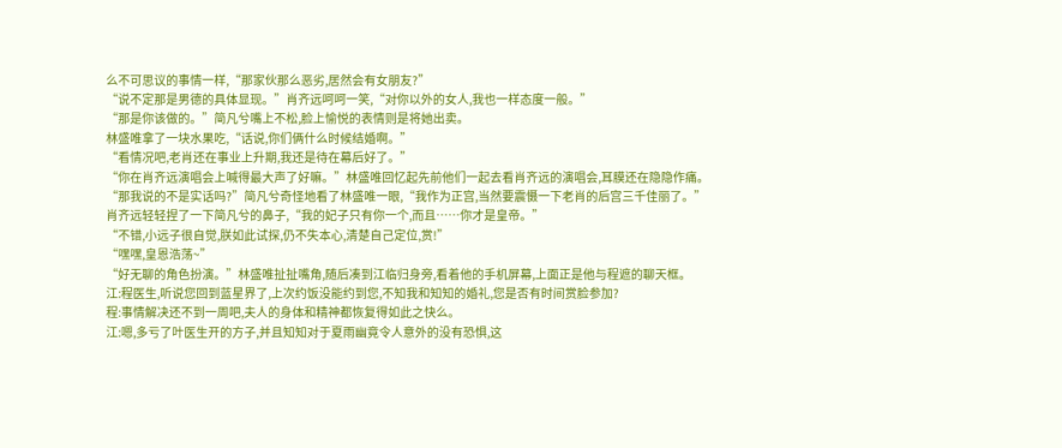么不可思议的事情一样,“那家伙那么恶劣,居然会有女朋友?”
“说不定那是男德的具体显现。”肖齐远呵呵一笑,“对你以外的女人,我也一样态度一般。”
“那是你该做的。”简凡兮嘴上不松,脸上愉悦的表情则是将她出卖。
林盛唯拿了一块水果吃,“话说,你们俩什么时候结婚啊。”
“看情况吧,老肖还在事业上升期,我还是待在幕后好了。”
“你在肖齐远演唱会上喊得最大声了好嘛。”林盛唯回忆起先前他们一起去看肖齐远的演唱会,耳膜还在隐隐作痛。
“那我说的不是实话吗?”简凡兮奇怪地看了林盛唯一眼,“我作为正宫,当然要震慑一下老肖的后宫三千佳丽了。”
肖齐远轻轻捏了一下简凡兮的鼻子,“我的妃子只有你一个,而且……你才是皇帝。”
“不错,小远子很自觉,朕如此试探,仍不失本心,清楚自己定位,赏!”
“嘿嘿,皇恩浩荡~”
“好无聊的角色扮演。”林盛唯扯扯嘴角,随后凑到江临归身旁,看着他的手机屏幕,上面正是他与程遮的聊天框。
江:程医生,听说您回到蓝星界了,上次约饭没能约到您,不知我和知知的婚礼,您是否有时间赏脸参加?
程:事情解决还不到一周吧,夫人的身体和精神都恢复得如此之快么。
江:嗯,多亏了叶医生开的方子,并且知知对于夏雨幽竟令人意外的没有恐惧,这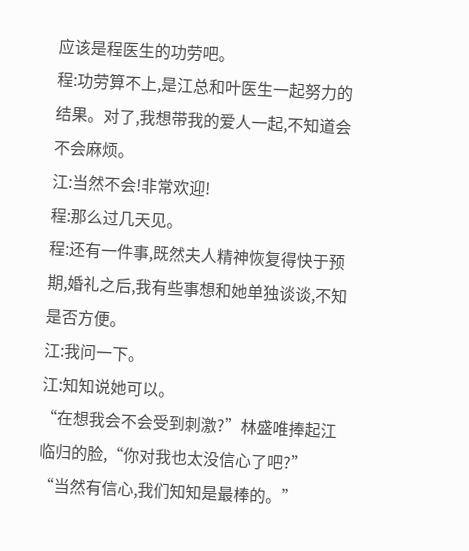应该是程医生的功劳吧。
程:功劳算不上,是江总和叶医生一起努力的结果。对了,我想带我的爱人一起,不知道会不会麻烦。
江:当然不会!非常欢迎!
程:那么过几天见。
程:还有一件事,既然夫人精神恢复得快于预期,婚礼之后,我有些事想和她单独谈谈,不知是否方便。
江:我问一下。
江:知知说她可以。
“在想我会不会受到刺激?”林盛唯捧起江临归的脸,“你对我也太没信心了吧?”
“当然有信心,我们知知是最棒的。”